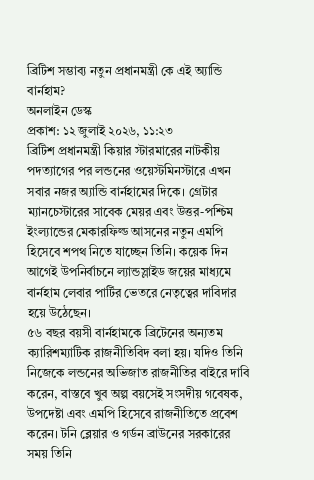ব্রিটিশ সম্ভাব্য নতুন প্রধানমন্ত্রী কে এই অ্যান্ডি বার্নহাম?
অনলাইন ডেস্ক
প্রকাশ: ১২ জুলাই ২০২৬, ১১:২৩
ব্রিটিশ প্রধানমন্ত্রী কিয়ার স্টারমারের নাটকীয় পদত্যাগের পর লন্ডনের ওয়েস্টমিনস্টারে এখন সবার নজর অ্যান্ডি বার্নহামের দিকে। গ্রেটার ম্যানচেস্টারের সাবেক মেয়র এবং উত্তর-পশ্চিম ইংল্যান্ডের মেকারফিল্ড আসনের নতুন এমপি হিসেবে শপথ নিতে যাচ্ছেন তিনি। কয়েক দিন আগেই উপনির্বাচনে ল্যান্ডস্লাইড জয়ের মাধ্যমে বার্নহাম লেবার পার্টির ভেতরে নেতৃত্বের দাবিদার হয়ে উঠেছেন।
৫৬ বছর বয়সী বার্নহামকে ব্রিটেনের অন্যতম ক্যারিশম্যাটিক রাজনীতিবিদ বলা হয়। যদিও তিনি নিজেকে লন্ডনের অভিজাত রাজনীতির বাইরে দাবি করেন, বাস্তবে খুব অল্প বয়সেই সংসদীয় গবেষক, উপদেষ্টা এবং এমপি হিসেবে রাজনীতিতে প্রবেশ করেন। টনি ব্লেয়ার ও গর্ডন ব্রাউনের সরকারের সময় তিনি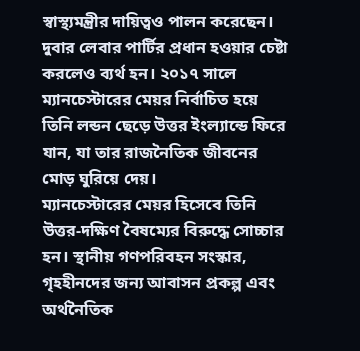স্বাস্থ্যমন্ত্রীর দায়িত্বও পালন করেছেন। দুবার লেবার পার্টির প্রধান হওয়ার চেষ্টা করলেও ব্যর্থ হন। ২০১৭ সালে ম্যানচেস্টারের মেয়র নির্বাচিত হয়ে তিনি লন্ডন ছেড়ে উত্তর ইংল্যান্ডে ফিরে যান, যা তার রাজনৈতিক জীবনের মোড় ঘুরিয়ে দেয়।
ম্যানচেস্টারের মেয়র হিসেবে তিনি উত্তর-দক্ষিণ বৈষম্যের বিরুদ্ধে সোচ্চার হন। স্থানীয় গণপরিবহন সংস্কার, গৃহহীনদের জন্য আবাসন প্রকল্প এবং অর্থনৈতিক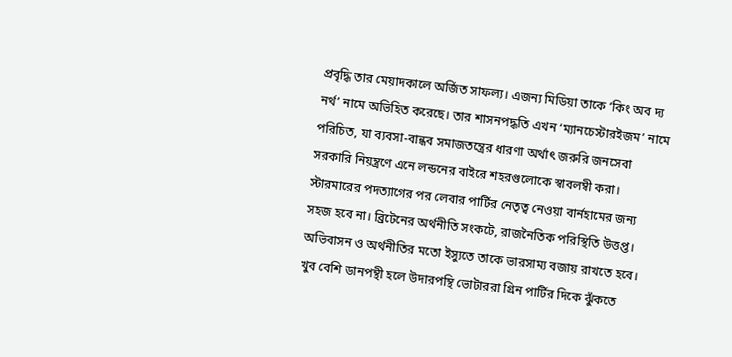প্রবৃদ্ধি তার মেয়াদকালে অর্জিত সাফল্য। এজন্য মিডিয়া তাকে ‘কিং অব দ্য নর্থ’ নামে অভিহিত করেছে। তার শাসনপদ্ধতি এখন ‘ম্যানচেস্টারইজম’ নামে পরিচিত, যা ব্যবসা-বান্ধব সমাজতন্ত্রের ধারণা অর্থাৎ জরুরি জনসেবা সরকারি নিয়ন্ত্রণে এনে লন্ডনের বাইরে শহরগুলোকে স্বাবলম্বী করা।
স্টারমারের পদত্যাগের পর লেবার পার্টির নেতৃত্ব নেওয়া বার্নহামের জন্য সহজ হবে না। ব্রিটেনের অর্থনীতি সংকটে, রাজনৈতিক পরিস্থিতি উত্তপ্ত। অভিবাসন ও অর্থনীতির মতো ইস্যুতে তাকে ভারসাম্য বজায় রাখতে হবে। খুব বেশি ডানপন্থী হলে উদারপন্থি ভোটাররা গ্রিন পার্টির দিকে ঝুঁকতে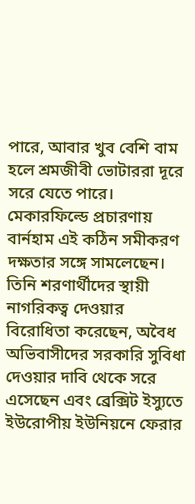পারে, আবার খুব বেশি বাম হলে শ্রমজীবী ভোটাররা দূরে সরে যেতে পারে।
মেকারফিল্ডে প্রচারণায় বার্নহাম এই কঠিন সমীকরণ দক্ষতার সঙ্গে সামলেছেন। তিনি শরণার্থীদের স্থায়ী নাগরিকত্ব দেওয়ার বিরোধিতা করেছেন, অবৈধ অভিবাসীদের সরকারি সুবিধা দেওয়ার দাবি থেকে সরে এসেছেন এবং ব্রেক্সিট ইস্যুতে ইউরোপীয় ইউনিয়নে ফেরার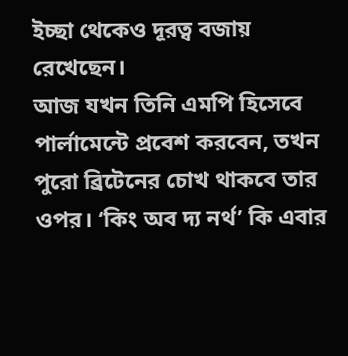ইচ্ছা থেকেও দূরত্ব বজায় রেখেছেন।
আজ যখন তিনি এমপি হিসেবে পার্লামেন্টে প্রবেশ করবেন, তখন পুরো ব্রিটেনের চোখ থাকবে তার ওপর। ‘কিং অব দ্য নর্থ’ কি এবার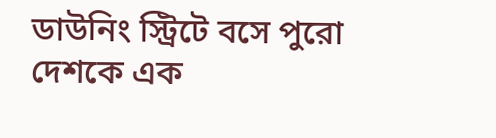ডাউনিং স্ট্রিটে বসে পুরো দেশকে এক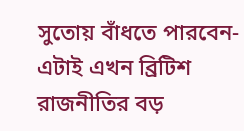সুতোয় বাঁধতে পারবেন- এটাই এখন ব্রিটিশ রাজনীতির বড়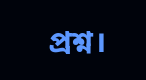প্রশ্ন।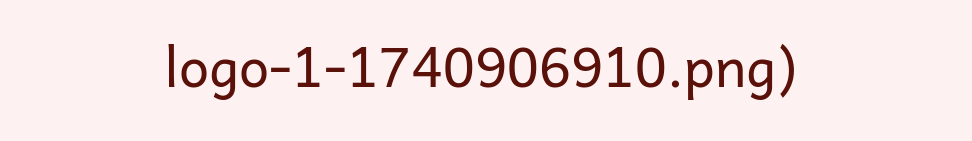logo-1-1740906910.png)